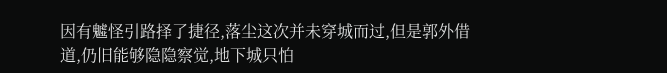因有魖怪引路择了捷径,落尘这次并未穿城而过,但是郭外借道,仍旧能够隐隐察觉,地下城只怕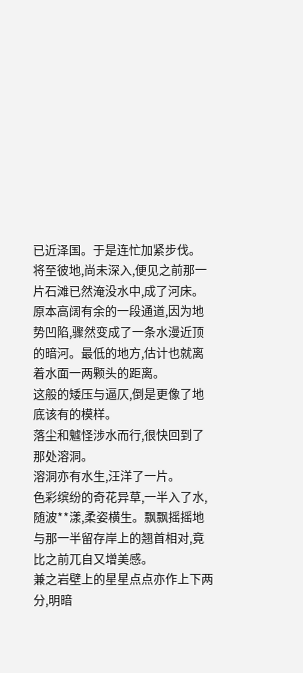已近泽国。于是连忙加紧步伐。
将至彼地,尚未深入,便见之前那一片石滩已然淹没水中,成了河床。
原本高阔有余的一段通道,因为地势凹陷,骤然变成了一条水漫近顶的暗河。最低的地方,估计也就离着水面一两颗头的距离。
这般的矮压与逼仄,倒是更像了地底该有的模样。
落尘和魖怪涉水而行,很快回到了那处溶洞。
溶洞亦有水生,汪洋了一片。
色彩缤纷的奇花异草,一半入了水,随波**漾,柔姿横生。飘飘摇摇地与那一半留存岸上的翘首相对,竟比之前兀自又增美感。
兼之岩壁上的星星点点亦作上下两分,明暗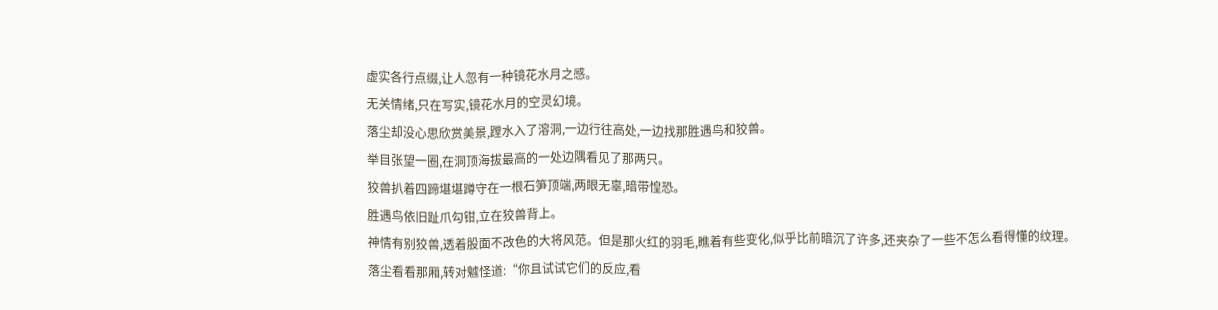虚实各行点缀,让人忽有一种镜花水月之感。
无关情绪,只在写实,镜花水月的空灵幻境。
落尘却没心思欣赏美景,蹚水入了溶洞,一边行往高处,一边找那胜遇鸟和狡兽。
举目张望一圈,在洞顶海拔最高的一处边隅看见了那两只。
狡兽扒着四蹄堪堪蹲守在一根石笋顶端,两眼无辜,暗带惶恐。
胜遇鸟依旧趾爪勾钳,立在狡兽背上。
神情有别狡兽,透着股面不改色的大将风范。但是那火红的羽毛,瞧着有些变化,似乎比前暗沉了许多,还夹杂了一些不怎么看得懂的纹理。
落尘看看那厢,转对魖怪道:“你且试试它们的反应,看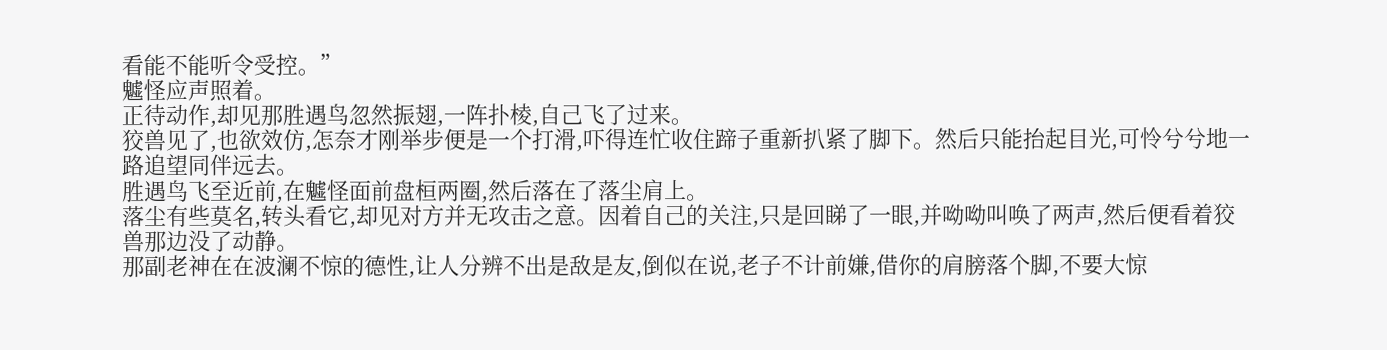看能不能听令受控。”
魖怪应声照着。
正待动作,却见那胜遇鸟忽然振翅,一阵扑棱,自己飞了过来。
狡兽见了,也欲效仿,怎奈才刚举步便是一个打滑,吓得连忙收住蹄子重新扒紧了脚下。然后只能抬起目光,可怜兮兮地一路追望同伴远去。
胜遇鸟飞至近前,在魖怪面前盘桓两圈,然后落在了落尘肩上。
落尘有些莫名,转头看它,却见对方并无攻击之意。因着自己的关注,只是回睇了一眼,并呦呦叫唤了两声,然后便看着狡兽那边没了动静。
那副老神在在波澜不惊的德性,让人分辨不出是敌是友,倒似在说,老子不计前嫌,借你的肩膀落个脚,不要大惊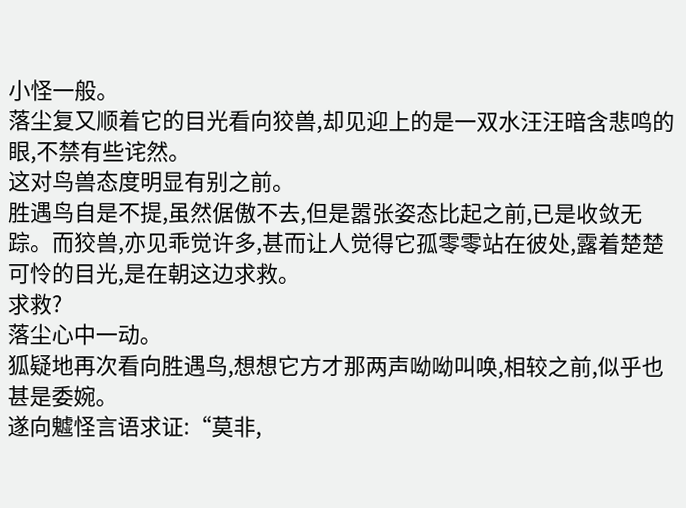小怪一般。
落尘复又顺着它的目光看向狡兽,却见迎上的是一双水汪汪暗含悲鸣的眼,不禁有些诧然。
这对鸟兽态度明显有别之前。
胜遇鸟自是不提,虽然倨傲不去,但是嚣张姿态比起之前,已是收敛无踪。而狡兽,亦见乖觉许多,甚而让人觉得它孤零零站在彼处,露着楚楚可怜的目光,是在朝这边求救。
求救?
落尘心中一动。
狐疑地再次看向胜遇鸟,想想它方才那两声呦呦叫唤,相较之前,似乎也甚是委婉。
遂向魖怪言语求证:“莫非,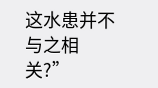这水患并不与之相关?”